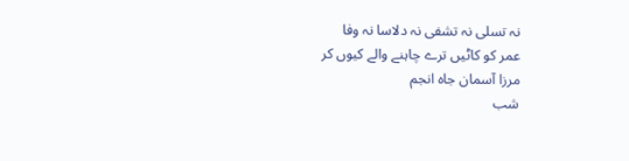نہ تسلی نہ تشفی نہ دلاسا نہ وفا
عمر کو کاٹیں ترے چاہنے والے کیوں کر
مرزا آسمان جاہ انجم
شب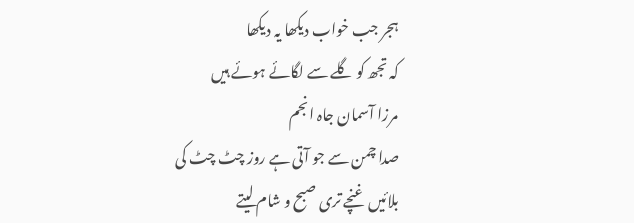ہجر جب خواب دیکھا یہ دیکھا
کہ تجھ کو گلے سے لگائے ہوئے ہیں
مرزا آسمان جاہ انجم
صدا چمن سے جو آتی ہے روز چٹ چٹ کی
بلائیں غنچے تری صبح و شام لیتے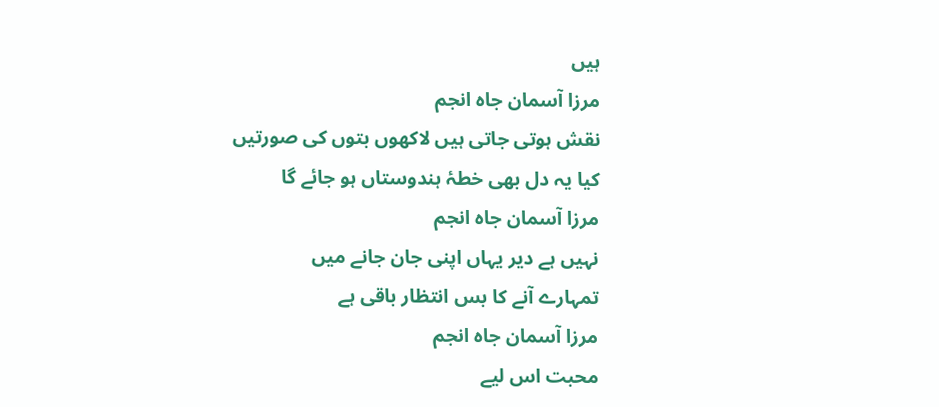ہیں
مرزا آسمان جاہ انجم
نقش ہوتی جاتی ہیں لاکھوں بتوں کی صورتیں
کیا یہ دل بھی خطۂ ہندوستاں ہو جائے گا
مرزا آسمان جاہ انجم
نہیں ہے دیر یہاں اپنی جان جانے میں
تمہارے آنے کا بس انتظار باقی ہے
مرزا آسمان جاہ انجم
محبت اس لیے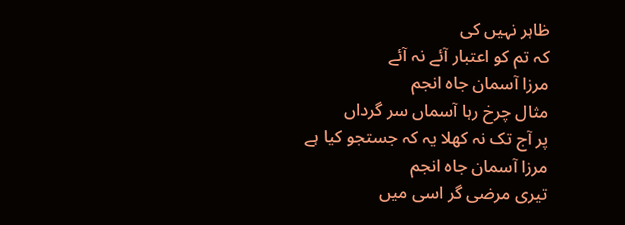ظاہر نہیں کی
کہ تم کو اعتبار آئے نہ آئے
مرزا آسمان جاہ انجم
مثال چرخ رہا آسماں سر گرداں
پر آج تک نہ کھلا یہ کہ جستجو کیا ہے
مرزا آسمان جاہ انجم
تیری مرضی گر اسی میں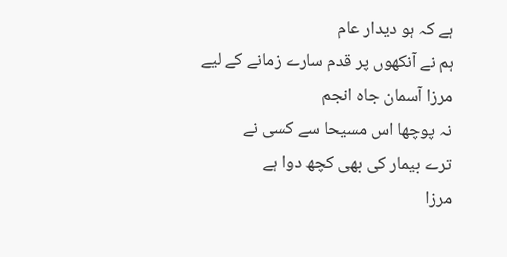ہے کہ ہو دیدار عام
ہم نے آنکھوں پر قدم سارے زمانے کے لیے
مرزا آسمان جاہ انجم
نہ پوچھا اس مسیحا سے کسی نے
ترے بیمار کی بھی کچھ دوا ہے
مرزا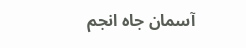آسمان جاہ انجم